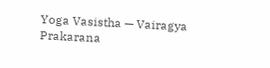Yoga Vasistha — Vairagya Prakarana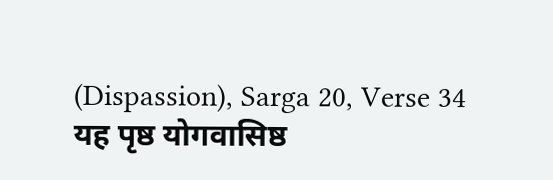(Dispassion), Sarga 20, Verse 34
यह पृष्ठ योगवासिष्ठ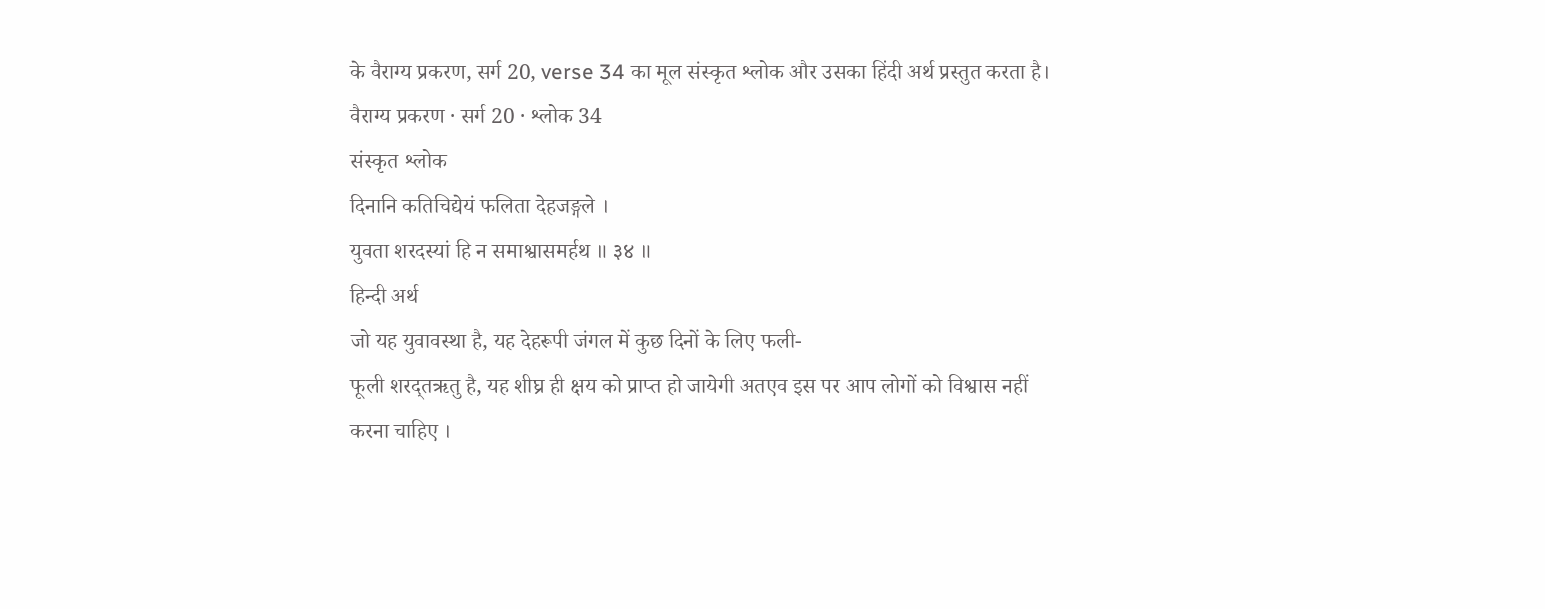के वैराग्य प्रकरण, सर्ग 20, verse 34 का मूल संस्कृत श्लोक और उसका हिंदी अर्थ प्रस्तुत करता है।
वैराग्य प्रकरण · सर्ग 20 · श्लोक 34
संस्कृत श्लोक
दिनानि कतिचिद्येयं फलिता देहजङ्गले ।
युवता शरदस्यां हि न समाश्वासमर्हथ ॥ ३४ ॥
हिन्दी अर्थ
जो यह युवावस्था है, यह देहरूपी जंगल में कुछ दिनों के लिए फली-
फूली शरद्तऋतु है, यह शीघ्र ही क्षय को प्राप्त हो जायेगी अतएव इस पर आप लोगों को विश्वास नहीं
करना चाहिए ।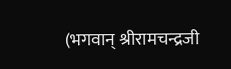(भगवान् श्रीरामचन्द्रजी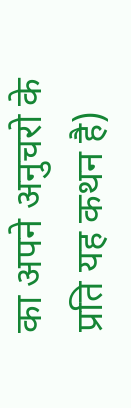का अपने अनुचरो के प्रति यह कथन है)